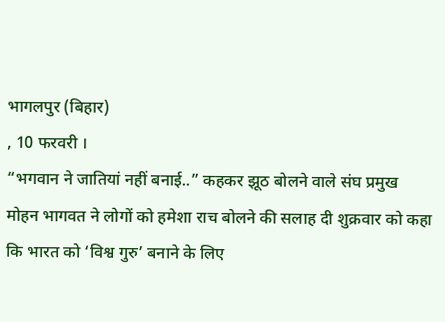भागलपुर (बिहार)
, 10 फरवरी ।
“भगवान ने जातियां नहीं बनाई..” कहकर झूठ बोलने वाले संघ प्रमुख मोहन भागवत ने लोगों को हमेशा राच बोलने की सलाह दी शुक्रवार को कहा कि भारत को ‘विश्व गुरु’ बनाने के लिए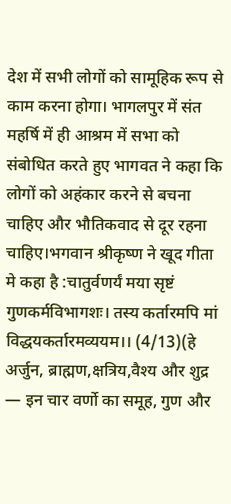देश में सभी लोगों को सामूहिक रूप से काम करना होगा। भागलपुर में संत महर्षि में ही आश्रम में सभा को संबोधित करते हुए भागवत ने कहा कि लोगों को अहंकार करने से बचना चाहिए और भौतिकवाद से दूर रहना चाहिए।भगवान श्रीकृष्ण ने खूद गीता मे कहा है :चातुर्वणर्यं मया सृष्टं गुणकर्मविभागशः। तस्य कर्तारमपि मां विद्धयकर्तारमव्ययम।। (4/13)(हे अर्जुन, ब्राह्मण,क्षत्रिय,वैश्य और शुद्र — इन चार वर्णो का समूह, गुण और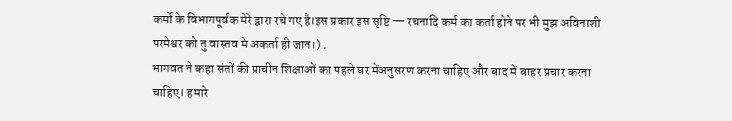कर्मो के विभागपूर्वक मेरे द्वारा रचे गए है।इस प्रकार इस सृष्टि — रचनादि कर्म का कर्ता होने पर भी मुझ अविनाशी परमेश्वर को तु वास्तव मे अकर्ता ही जान।) .
भागवत ने कहा संतों की प्राचीन शिक्षाओं का पहले घर मेंअनुसरण करना चाहिए और बाद में बाहर प्रचार करना चाहिए। हमारे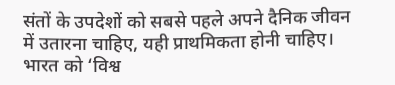संतों के उपदेशों को सबसे पहले अपने दैनिक जीवन में उतारना चाहिए, यही प्राथमिकता होनी चाहिए। भारत को ‘विश्व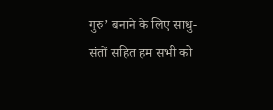गुरु’ बनाने के लिए साधु-संतों सहित हम सभी को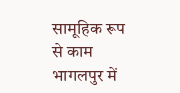सामूहिक रूप से काम भागलपुर में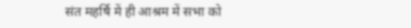संत महर्षि में ही आश्रम में सभा को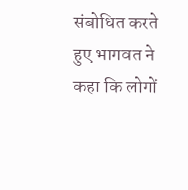संबोधित करते हुए भागवत ने कहा कि लोगों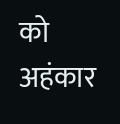को अहंकार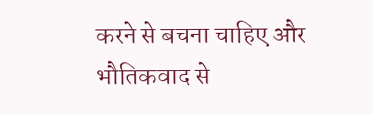करने से बचना चाहिए और भौतिकवाद से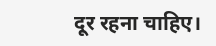दूर रहना चाहिए।